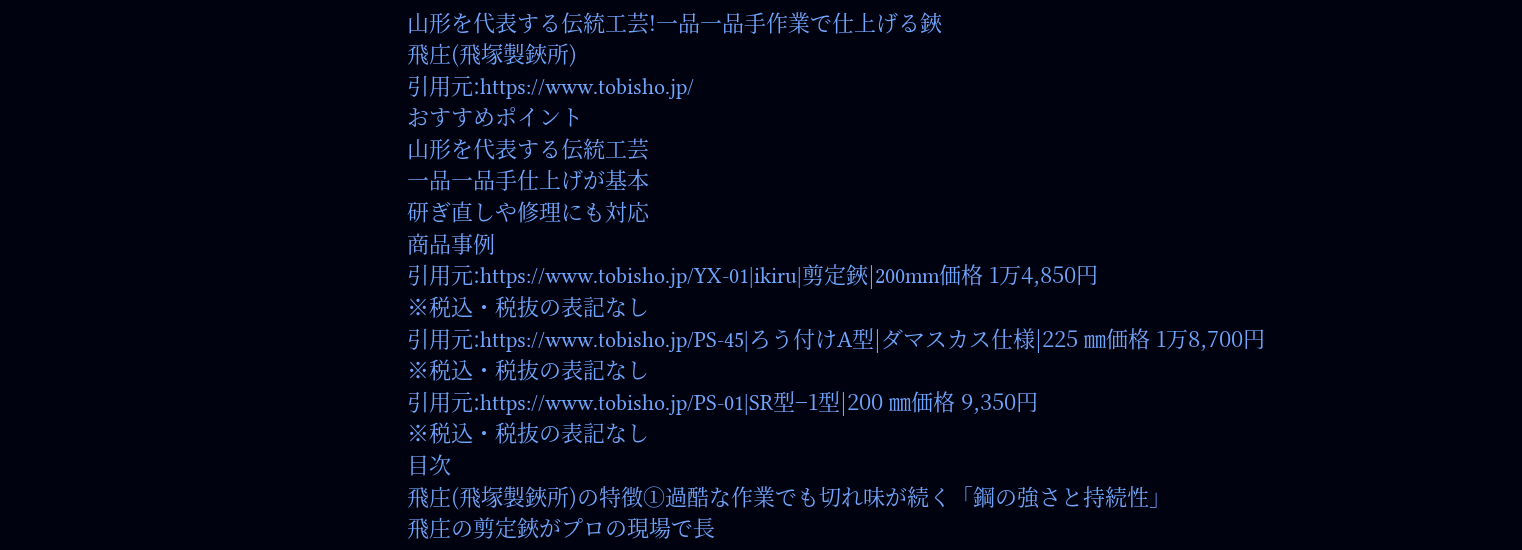山形を代表する伝統工芸!一品一品手作業で仕上げる鋏
飛庄(飛塚製鋏所)
引用元:https://www.tobisho.jp/
おすすめポイント
山形を代表する伝統工芸
一品一品手仕上げが基本
研ぎ直しや修理にも対応
商品事例
引用元:https://www.tobisho.jp/YX-01|ikiru|剪定鋏|200mm価格 1万4,850円
※税込・税抜の表記なし
引用元:https://www.tobisho.jp/PS-45|ろう付けA型|ダマスカス仕様|225 ㎜価格 1万8,700円
※税込・税抜の表記なし
引用元:https://www.tobisho.jp/PS-01|SR型−1型|200 ㎜価格 9,350円
※税込・税抜の表記なし
目次
飛庄(飛塚製鋏所)の特徴①過酷な作業でも切れ味が続く「鋼の強さと持続性」
飛庄の剪定鋏がプロの現場で長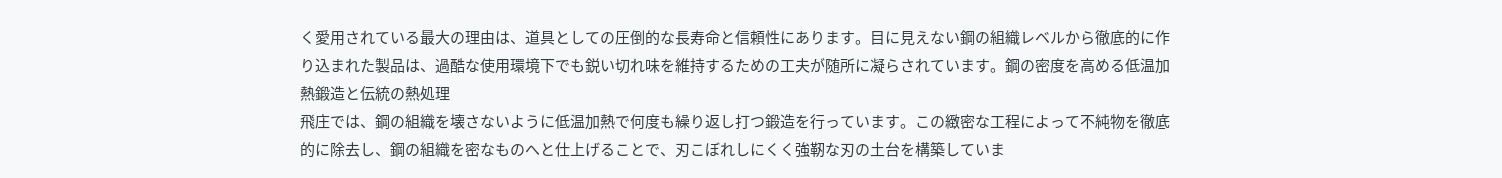く愛用されている最大の理由は、道具としての圧倒的な長寿命と信頼性にあります。目に見えない鋼の組織レベルから徹底的に作り込まれた製品は、過酷な使用環境下でも鋭い切れ味を維持するための工夫が随所に凝らされています。鋼の密度を高める低温加熱鍛造と伝統の熱処理
飛庄では、鋼の組織を壊さないように低温加熱で何度も繰り返し打つ鍛造を行っています。この緻密な工程によって不純物を徹底的に除去し、鋼の組織を密なものへと仕上げることで、刃こぼれしにくく強靭な刃の土台を構築していま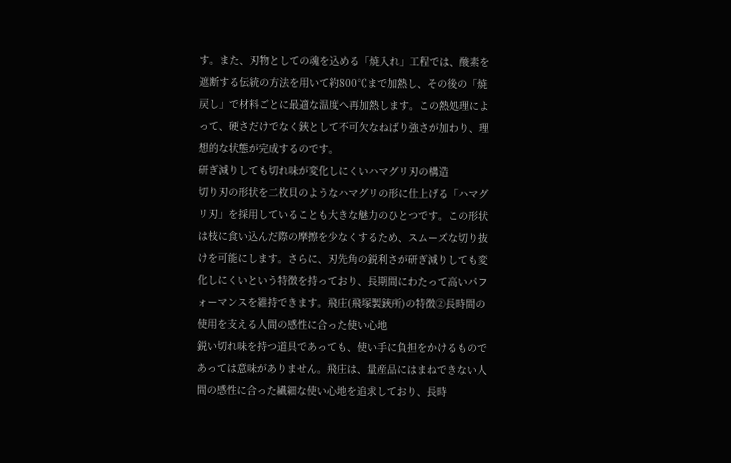す。また、刃物としての魂を込める「焼入れ」工程では、酸素を遮断する伝統の方法を用いて約800℃まで加熱し、その後の「焼戻し」で材料ごとに最適な温度へ再加熱します。この熱処理によって、硬さだけでなく鋏として不可欠なねばり強さが加わり、理想的な状態が完成するのです。
研ぎ減りしても切れ味が変化しにくいハマグリ刃の構造
切り刃の形状を二枚貝のようなハマグリの形に仕上げる「ハマグリ刃」を採用していることも大きな魅力のひとつです。この形状は枝に食い込んだ際の摩擦を少なくするため、スムーズな切り抜けを可能にします。さらに、刃先角の鋭利さが研ぎ減りしても変化しにくいという特徴を持っており、長期間にわたって高いパフォーマンスを維持できます。飛庄(飛塚製鋏所)の特徴②長時間の使用を支える人間の感性に合った使い心地
鋭い切れ味を持つ道具であっても、使い手に負担をかけるものであっては意味がありません。飛庄は、量産品にはまねできない人間の感性に合った繊細な使い心地を追求しており、長時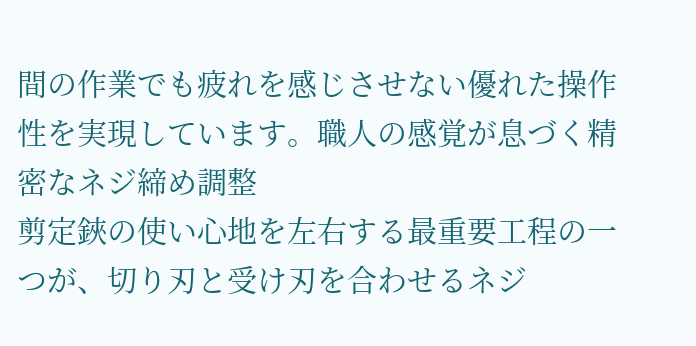間の作業でも疲れを感じさせない優れた操作性を実現しています。職人の感覚が息づく精密なネジ締め調整
剪定鋏の使い心地を左右する最重要工程の一つが、切り刃と受け刃を合わせるネジ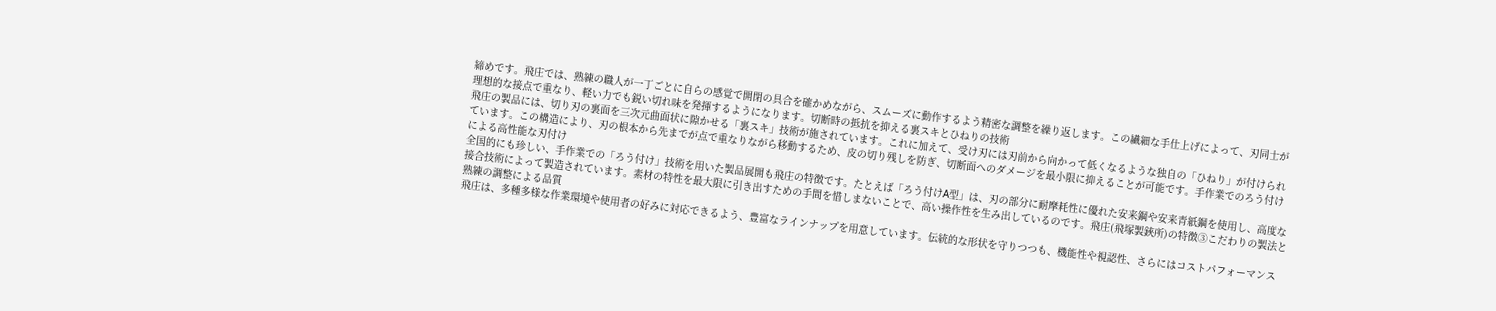締めです。飛庄では、熟練の職人が一丁ごとに自らの感覚で開閉の具合を確かめながら、スムーズに動作するよう精密な調整を繰り返します。この繊細な手仕上げによって、刃同士が理想的な接点で重なり、軽い力でも鋭い切れ味を発揮するようになります。切断時の抵抗を抑える裏スキとひねりの技術
飛庄の製品には、切り刃の裏面を三次元曲面状に隙かせる「裏スキ」技術が施されています。これに加えて、受け刃には刃前から向かって低くなるような独自の「ひねり」が付けられています。この構造により、刃の根本から先までが点で重なりながら移動するため、皮の切り残しを防ぎ、切断面へのダメージを最小限に抑えることが可能です。手作業でのろう付けによる高性能な刃付け
全国的にも珍しい、手作業での「ろう付け」技術を用いた製品展開も飛庄の特徴です。たとえば「ろう付けA型」は、刃の部分に耐摩耗性に優れた安来鋼や安来青紙鋼を使用し、高度な接合技術によって製造されています。素材の特性を最大限に引き出すための手間を惜しまないことで、高い操作性を生み出しているのです。飛庄(飛塚製鋏所)の特徴③こだわりの製法と熟練の調整による品質
飛庄は、多種多様な作業環境や使用者の好みに対応できるよう、豊富なラインナップを用意しています。伝統的な形状を守りつつも、機能性や視認性、さらにはコストパフォーマンス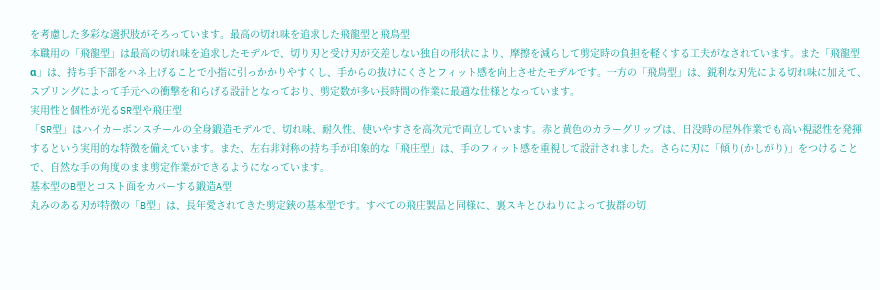を考慮した多彩な選択肢がそろっています。最高の切れ味を追求した飛龍型と飛鳥型
本職用の「飛龍型」は最高の切れ味を追求したモデルで、切り刃と受け刃が交差しない独自の形状により、摩擦を減らして剪定時の負担を軽くする工夫がなされています。また「飛龍型α」は、持ち手下部をハネ上げることで小指に引っかかりやすくし、手からの抜けにくさとフィット感を向上させたモデルです。一方の「飛鳥型」は、鋭利な刃先による切れ味に加えて、スプリングによって手元への衝撃を和らげる設計となっており、剪定数が多い長時間の作業に最適な仕様となっています。
実用性と個性が光るSR型や飛庄型
「SR型」はハイカーボンスチールの全身鍛造モデルで、切れ味、耐久性、使いやすさを高次元で両立しています。赤と黄色のカラーグリップは、日没時の屋外作業でも高い視認性を発揮するという実用的な特徴を備えています。また、左右非対称の持ち手が印象的な「飛庄型」は、手のフィット感を重視して設計されました。さらに刃に「傾り(かしがり)」をつけることで、自然な手の角度のまま剪定作業ができるようになっています。
基本型のB型とコスト面をカバーする鍛造A型
丸みのある刃が特徴の「B型」は、長年愛されてきた剪定鋏の基本型です。すべての飛庄製品と同様に、裏スキとひねりによって抜群の切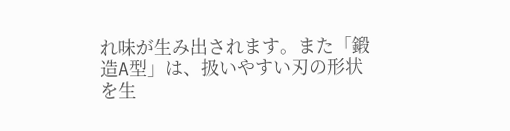れ味が生み出されます。また「鍛造A型」は、扱いやすい刃の形状を生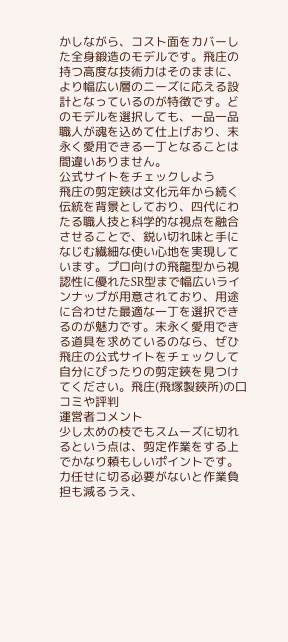かしながら、コスト面をカバーした全身鍛造のモデルです。飛庄の持つ高度な技術力はそのままに、より幅広い層のニーズに応える設計となっているのが特徴です。どのモデルを選択しても、一品一品職人が魂を込めて仕上げおり、末永く愛用できる一丁となることは間違いありません。
公式サイトをチェックしよう
飛庄の剪定鋏は文化元年から続く伝統を背景としており、四代にわたる職人技と科学的な視点を融合させることで、鋭い切れ味と手になじむ繊細な使い心地を実現しています。プロ向けの飛龍型から視認性に優れたSR型まで幅広いラインナップが用意されており、用途に合わせた最適な一丁を選択できるのが魅力です。末永く愛用できる道具を求めているのなら、ぜひ飛庄の公式サイトをチェックして自分にぴったりの剪定鋏を見つけてください。飛庄(飛塚製鋏所)の口コミや評判
運営者コメント
少し太めの枝でもスムーズに切れるという点は、剪定作業をする上でかなり頼もしいポイントです。力任せに切る必要がないと作業負担も減るうえ、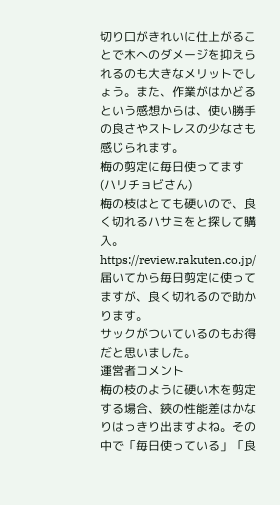切り口がきれいに仕上がることで木へのダメージを抑えられるのも大きなメリットでしょう。また、作業がはかどるという感想からは、使い勝手の良さやストレスの少なさも感じられます。
梅の剪定に毎日使ってます(ハリチョビさん)
梅の枝はとても硬いので、良く切れるハサミをと探して購入。https://review.rakuten.co.jp/
届いてから毎日剪定に使ってますが、良く切れるので助かります。
サックがついているのもお得だと思いました。
運営者コメント
梅の枝のように硬い木を剪定する場合、鋏の性能差はかなりはっきり出ますよね。その中で「毎日使っている」「良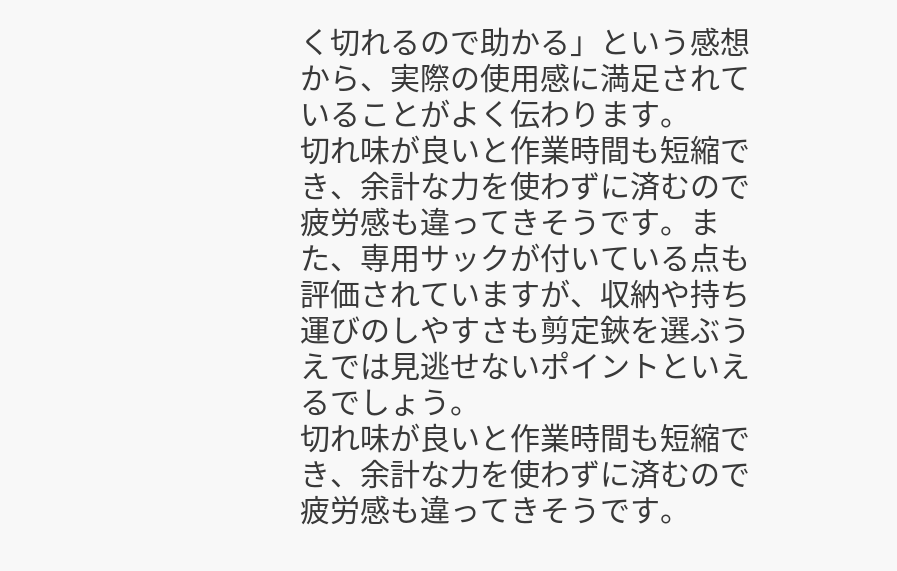く切れるので助かる」という感想から、実際の使用感に満足されていることがよく伝わります。
切れ味が良いと作業時間も短縮でき、余計な力を使わずに済むので疲労感も違ってきそうです。また、専用サックが付いている点も評価されていますが、収納や持ち運びのしやすさも剪定鋏を選ぶうえでは見逃せないポイントといえるでしょう。
切れ味が良いと作業時間も短縮でき、余計な力を使わずに済むので疲労感も違ってきそうです。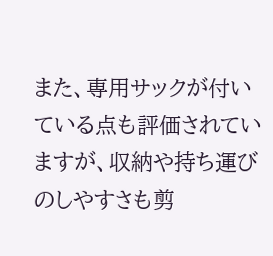また、専用サックが付いている点も評価されていますが、収納や持ち運びのしやすさも剪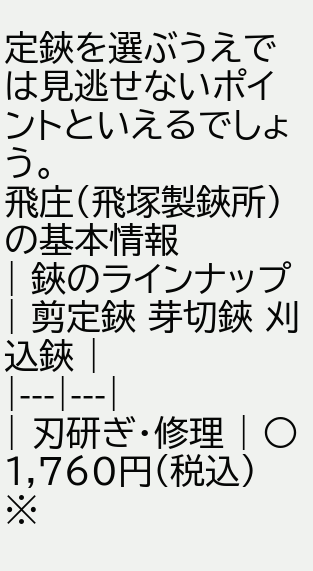定鋏を選ぶうえでは見逃せないポイントといえるでしょう。
飛庄(飛塚製鋏所)の基本情報
| 鋏のラインナップ | 剪定鋏 芽切鋏 刈込鋏 |
|---|---|
| 刃研ぎ・修理 | ○ 1,760円(税込) ※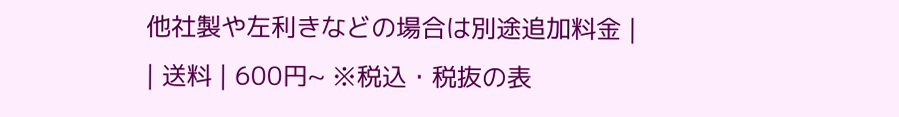他社製や左利きなどの場合は別途追加料金 |
| 送料 | 600円~ ※税込・税抜の表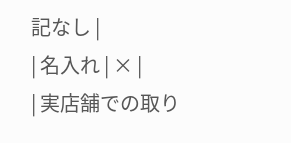記なし |
| 名入れ | × |
| 実店舗での取り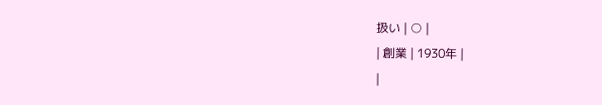扱い | ○ |
| 創業 | 1930年 |
|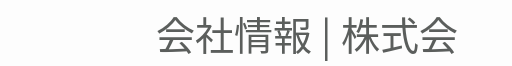会社情報 | 株式会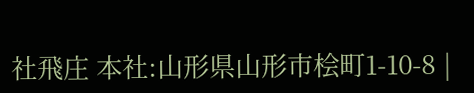社飛庄 本社:山形県山形市桧町1-10-8 |